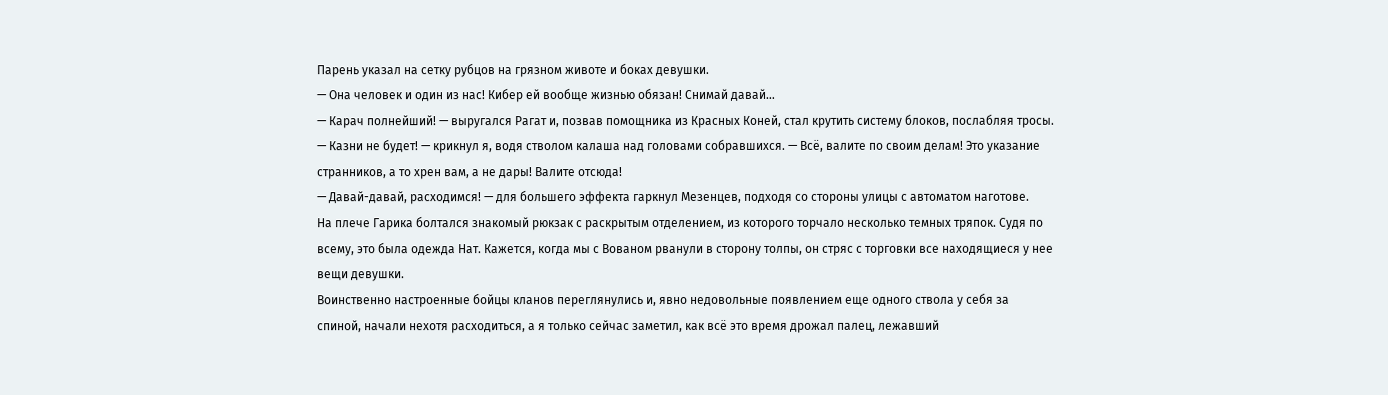Парень указал на сетку рубцов на грязном животе и боках девушки.
— Она человек и один из нас! Кибер ей вообще жизнью обязан! Снимай давай…
— Карач полнейший! — выругался Рагат и, позвав помощника из Красных Коней, стал крутить систему блоков, послабляя тросы.
— Казни не будет! — крикнул я, водя стволом калаша над головами собравшихся. — Всё, валите по своим делам! Это указание странников, а то хрен вам, а не дары! Валите отсюда!
— Давай-давай, расходимся! — для большего эффекта гаркнул Мезенцев, подходя со стороны улицы с автоматом наготове.
На плече Гарика болтался знакомый рюкзак с раскрытым отделением, из которого торчало несколько темных тряпок. Судя по всему, это была одежда Нат. Кажется, когда мы с Вованом рванули в сторону толпы, он стряс с торговки все находящиеся у нее вещи девушки.
Воинственно настроенные бойцы кланов переглянулись и, явно недовольные появлением еще одного ствола у себя за спиной, начали нехотя расходиться, а я только сейчас заметил, как всё это время дрожал палец, лежавший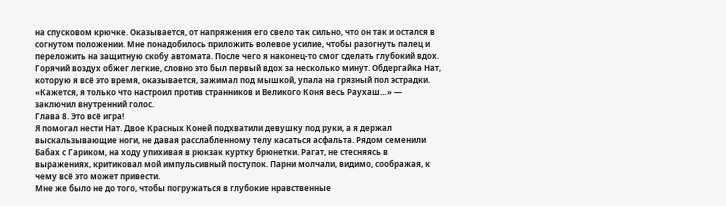на спусковом крючке. Оказывается, от напряжения его свело так сильно, что он так и остался в согнутом положении. Мне понадобилось приложить волевое усилие, чтобы разогнуть палец и переложить на защитную скобу автомата. После чего я наконец-то смог сделать глубокий вдох. Горячий воздух обжег легкие, словно это был первый вдох за несколько минут. Обдергайка Нат, которую я всё это время, оказывается, зажимал под мышкой, упала на грязный пол эстрадки.
«Кажется, я только что настроил против странников и Великого Коня весь Раухаш…» — заключил внутренний голос.
Глава 8. Это всё игра!
Я помогал нести Нат. Двое Красных Коней подхватили девушку под руки, а я держал выскальзывающие ноги, не давая расслабленному телу касаться асфальта. Рядом семенили Бабах с Гариком, на ходу упихивая в рюкзак куртку брюнетки. Рагат, не стесняясь в выражениях, критиковал мой импульсивный поступок. Парни молчали, видимо, соображая, к чему всё это может привести.
Мне же было не до того, чтобы погружаться в глубокие нравственные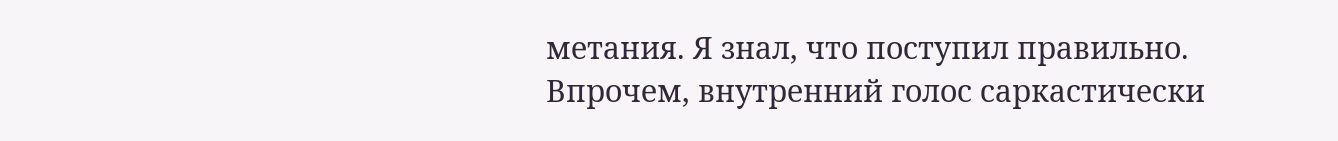метания. Я знал, что поступил правильно. Впрочем, внутренний голос саркастически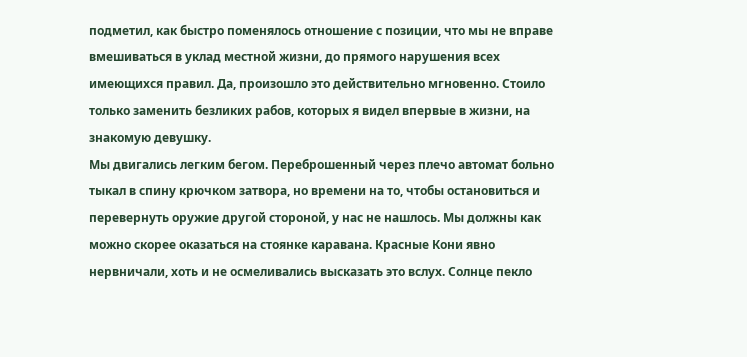подметил, как быстро поменялось отношение с позиции, что мы не вправе вмешиваться в уклад местной жизни, до прямого нарушения всех имеющихся правил. Да, произошло это действительно мгновенно. Стоило только заменить безликих рабов, которых я видел впервые в жизни, на знакомую девушку.
Мы двигались легким бегом. Переброшенный через плечо автомат больно тыкал в спину крючком затвора, но времени на то, чтобы остановиться и перевернуть оружие другой стороной, у нас не нашлось. Мы должны как можно скорее оказаться на стоянке каравана. Красные Кони явно нервничали, хоть и не осмеливались высказать это вслух. Солнце пекло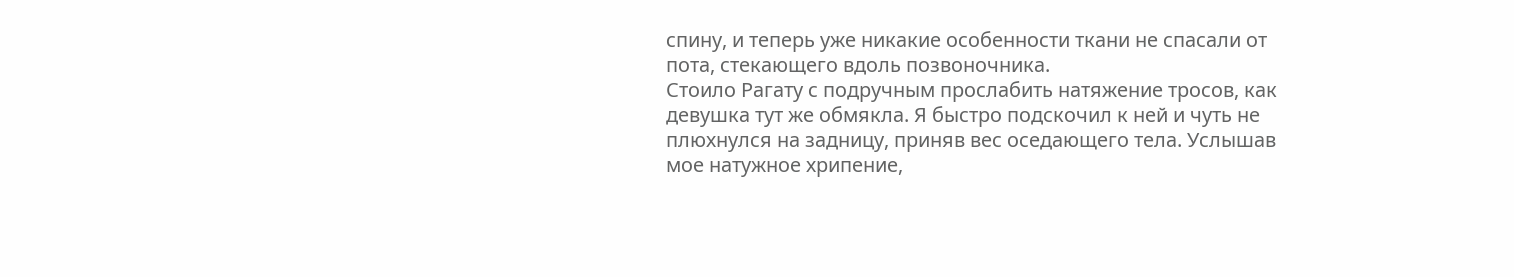спину, и теперь уже никакие особенности ткани не спасали от пота, стекающего вдоль позвоночника.
Стоило Рагату с подручным прослабить натяжение тросов, как девушка тут же обмякла. Я быстро подскочил к ней и чуть не плюхнулся на задницу, приняв вес оседающего тела. Услышав мое натужное хрипение,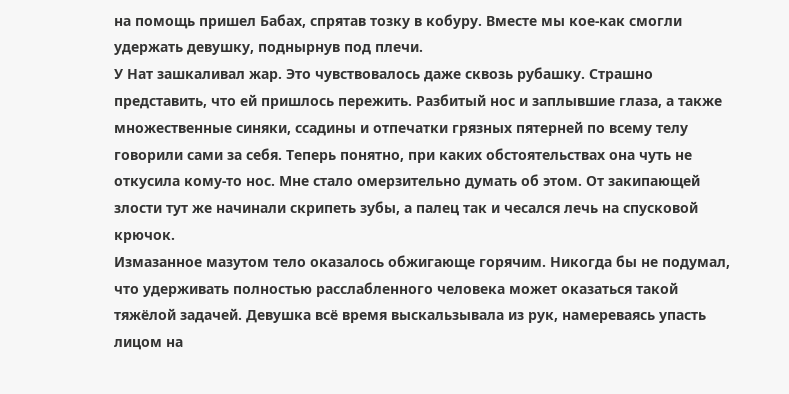на помощь пришел Бабах, спрятав тозку в кобуру. Вместе мы кое-как смогли удержать девушку, поднырнув под плечи.
У Нат зашкаливал жар. Это чувствовалось даже сквозь рубашку. Страшно представить, что ей пришлось пережить. Разбитый нос и заплывшие глаза, а также множественные синяки, ссадины и отпечатки грязных пятерней по всему телу говорили сами за себя. Теперь понятно, при каких обстоятельствах она чуть не откусила кому-то нос. Мне стало омерзительно думать об этом. От закипающей злости тут же начинали скрипеть зубы, а палец так и чесался лечь на спусковой крючок.
Измазанное мазутом тело оказалось обжигающе горячим. Никогда бы не подумал, что удерживать полностью расслабленного человека может оказаться такой тяжёлой задачей. Девушка всё время выскальзывала из рук, намереваясь упасть лицом на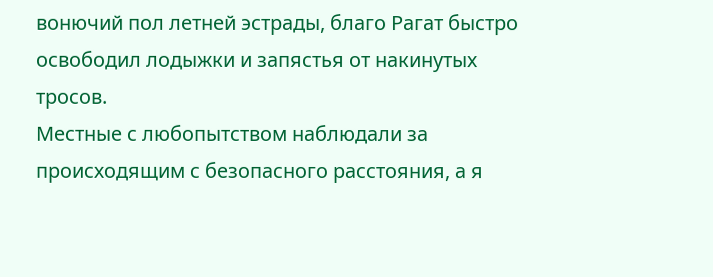вонючий пол летней эстрады, благо Рагат быстро освободил лодыжки и запястья от накинутых тросов.
Местные с любопытством наблюдали за происходящим с безопасного расстояния, а я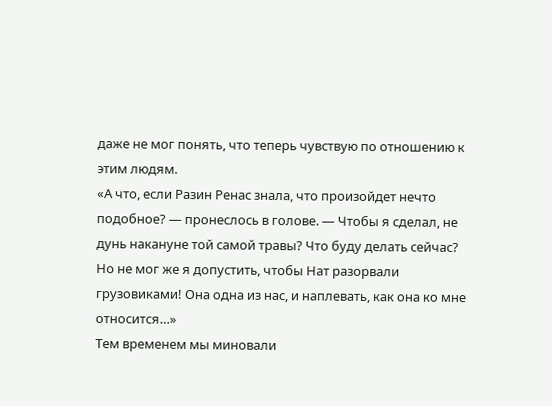даже не мог понять, что теперь чувствую по отношению к этим людям.
«А что, если Разин Ренас знала, что произойдет нечто подобное? — пронеслось в голове. — Чтобы я сделал, не дунь накануне той самой травы? Что буду делать сейчас? Но не мог же я допустить, чтобы Нат разорвали грузовиками! Она одна из нас, и наплевать, как она ко мне относится…»
Тем временем мы миновали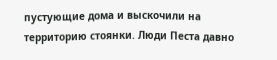пустующие дома и выскочили на территорию стоянки. Люди Песта давно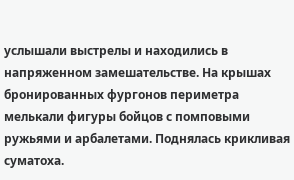услышали выстрелы и находились в напряженном замешательстве. На крышах бронированных фургонов периметра мелькали фигуры бойцов с помповыми ружьями и арбалетами. Поднялась крикливая суматоха.